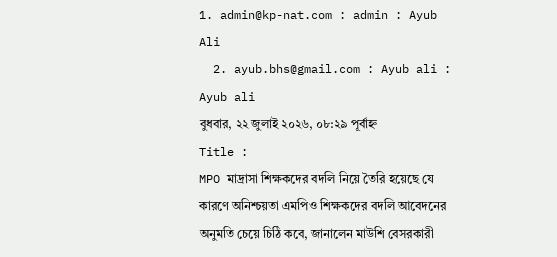1. admin@kp-nat.com : admin : Ayub Ali
  2. ayub.bhs@gmail.com : Ayub ali : Ayub ali
বুধবার, ২২ জুলাই ২০২৬, ০৮:২৯ পূর্বাহ্ন
Title :
MPO মাদ্রাসা শিক্ষকদের বদলি নিয়ে তৈরি হয়েছে যে কারণে অনিশ্চয়তা এমপিও শিক্ষকদের বদলি আবেদনের অনুমতি চেয়ে চিঠি কবে, জানালেন মাউশি বেসরকারী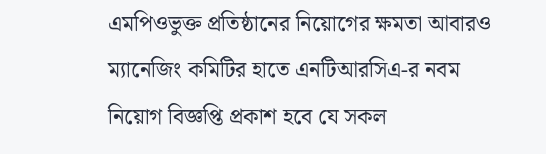এমপিওভুক্ত প্রতিষ্ঠানের নিয়োগের ক্ষমতা আবারও ম্যানেজিং কমিটির হাতে এনটিআরসিএ-র নবম নিয়োগ বিজ্ঞপ্তি প্রকাশ হবে যে সকল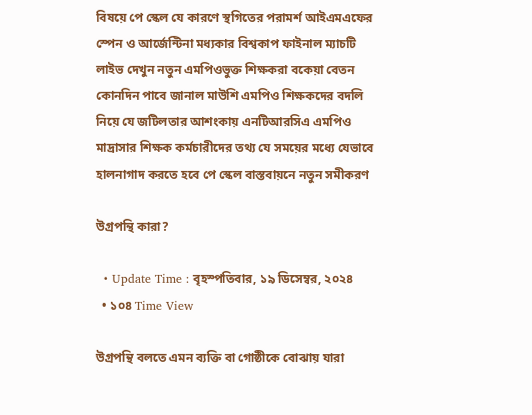বিষয়ে পে স্কেল যে কারণে স্থগিতের পরামর্শ আইএমএফের স্পেন ও আর্জেন্টিনা মধ্যকার বিশ্বকাপ ফাইনাল ম্যাচটি লাইভ দেখুন নতুন এমপিওভুক্ত শিক্ষকরা বকেয়া বেতন কোনদিন পাবে জানাল মাউশি এমপিও শিক্ষকদের বদলি নিয়ে যে জটিলতার আশংকায় এনটিআরসিএ এমপিও মাদ্রাসার শিক্ষক কর্মচারীদের তথ্য যে সময়ের মধ্যে যেভাবে হালনাগাদ করতে হবে পে স্কেল বাস্তবায়নে নতুন সমীকরণ

উগ্রপন্থি কারা?

  • Update Time : বৃহস্পতিবার, ১৯ ডিসেম্বর, ২০২৪
  • ১০৪ Time View

উগ্রপন্থি বলতে এমন ব্যক্তি বা গোষ্ঠীকে বোঝায় যারা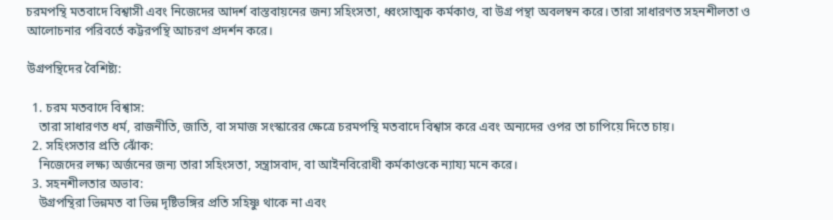চরমপন্থি মতবাদে বিশ্বাসী এবং নিজেদের আদর্শ বাস্তবায়নের জন্য সহিংসতা, ধ্বংসাত্মক কর্মকাণ্ড, বা উগ্র পন্থা অবলম্বন করে। তারা সাধারণত সহনশীলতা ও আলোচনার পরিবর্তে কট্টরপন্থি আচরণ প্রদর্শন করে।

উগ্রপন্থিদের বৈশিষ্ট্য:

  1. চরম মতবাদে বিশ্বাস:
    তারা সাধারণত ধর্ম, রাজনীতি, জাতি, বা সমাজ সংস্কারের ক্ষেত্রে চরমপন্থি মতবাদে বিশ্বাস করে এবং অন্যদের ওপর তা চাপিয়ে দিতে চায়।
  2. সহিংসতার প্রতি ঝোঁক:
    নিজেদের লক্ষ্য অর্জনের জন্য তারা সহিংসতা, সন্ত্রাসবাদ, বা আইনবিরোধী কর্মকাণ্ডকে ন্যায্য মনে করে।
  3. সহনশীলতার অভাব:
    উগ্রপন্থিরা ভিন্নমত বা ভিন্ন দৃষ্টিভঙ্গির প্রতি সহিষ্ণু থাকে না এবং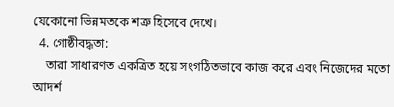যেকোনো ভিন্নমতকে শত্রু হিসেবে দেখে।
  4. গোষ্ঠীবদ্ধতা:
    তারা সাধারণত একত্রিত হয়ে সংগঠিতভাবে কাজ করে এবং নিজেদের মতো আদর্শ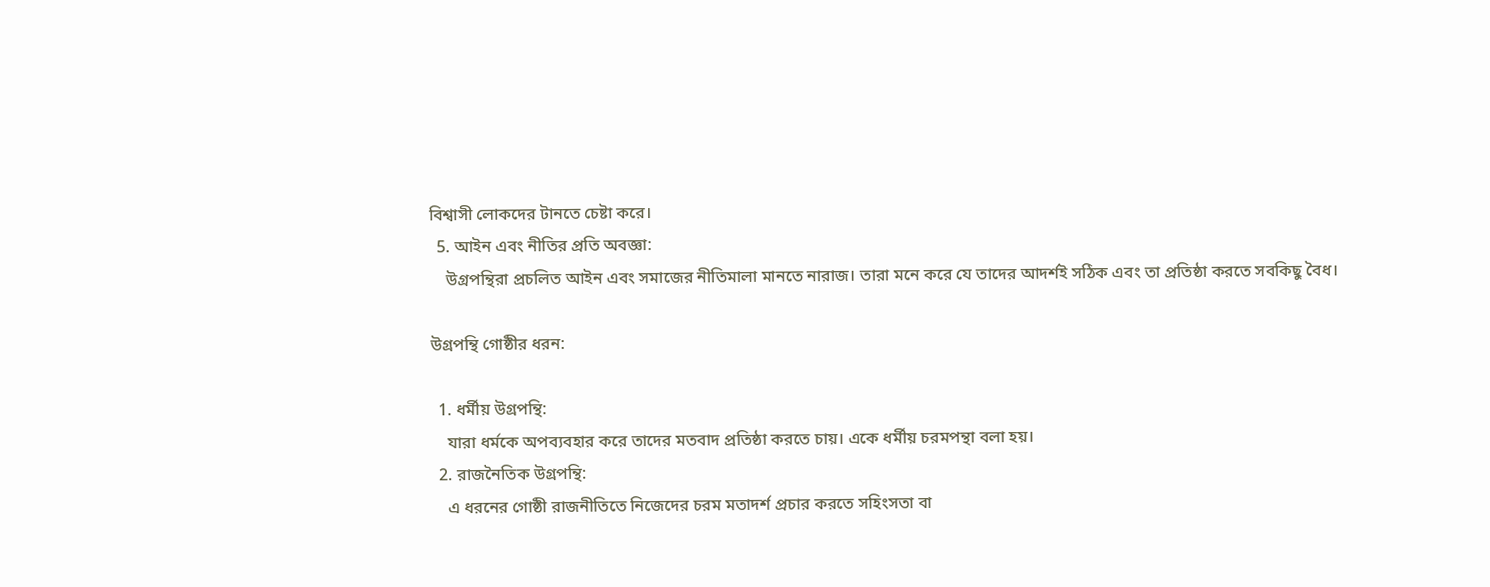বিশ্বাসী লোকদের টানতে চেষ্টা করে।
  5. আইন এবং নীতির প্রতি অবজ্ঞা:
    উগ্রপন্থিরা প্রচলিত আইন এবং সমাজের নীতিমালা মানতে নারাজ। তারা মনে করে যে তাদের আদর্শই সঠিক এবং তা প্রতিষ্ঠা করতে সবকিছু বৈধ।

উগ্রপন্থি গোষ্ঠীর ধরন:

  1. ধর্মীয় উগ্রপন্থি:
    যারা ধর্মকে অপব্যবহার করে তাদের মতবাদ প্রতিষ্ঠা করতে চায়। একে ধর্মীয় চরমপন্থা বলা হয়।
  2. রাজনৈতিক উগ্রপন্থি:
    এ ধরনের গোষ্ঠী রাজনীতিতে নিজেদের চরম মতাদর্শ প্রচার করতে সহিংসতা বা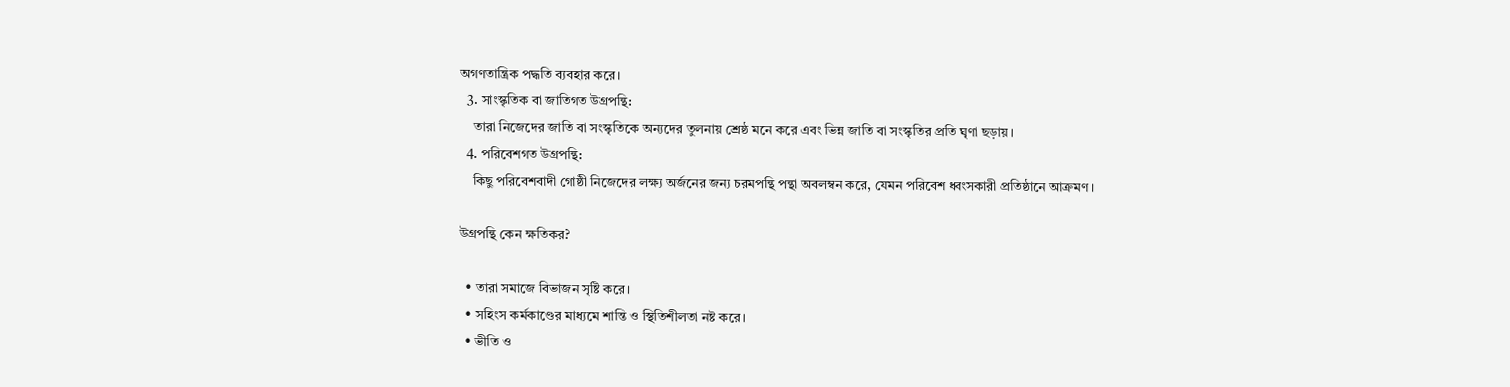অগণতান্ত্রিক পদ্ধতি ব্যবহার করে।
  3. সাংস্কৃতিক বা জাতিগত উগ্রপন্থি:
    তারা নিজেদের জাতি বা সংস্কৃতিকে অন্যদের তুলনায় শ্রেষ্ঠ মনে করে এবং ভিন্ন জাতি বা সংস্কৃতির প্রতি ঘৃণা ছড়ায়।
  4. পরিবেশগত উগ্রপন্থি:
    কিছু পরিবেশবাদী গোষ্ঠী নিজেদের লক্ষ্য অর্জনের জন্য চরমপন্থি পন্থা অবলম্বন করে, যেমন পরিবেশ ধ্বংসকারী প্রতিষ্ঠানে আক্রমণ।

উগ্রপন্থি কেন ক্ষতিকর?

  • তারা সমাজে বিভাজন সৃষ্টি করে।
  • সহিংস কর্মকাণ্ডের মাধ্যমে শান্তি ও স্থিতিশীলতা নষ্ট করে।
  • ভীতি ও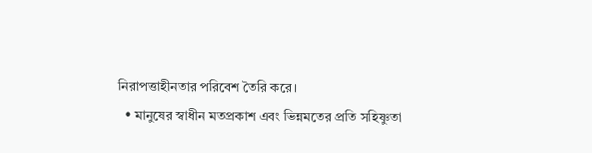নিরাপত্তাহীনতার পরিবেশ তৈরি করে।
  • মানুষের স্বাধীন মতপ্রকাশ এবং ভিন্নমতের প্রতি সহিষ্ণুতা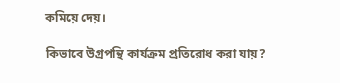কমিয়ে দেয়।

কিভাবে উগ্রপন্থি কার্যক্রম প্রতিরোধ করা যায়?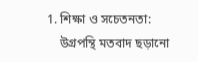1. শিক্ষা ও সচেতনতা:
    উগ্রপন্থি মতবাদ ছড়ানো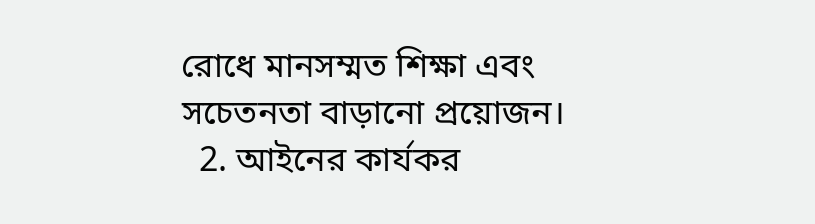রোধে মানসম্মত শিক্ষা এবং সচেতনতা বাড়ানো প্রয়োজন।
  2. আইনের কার্যকর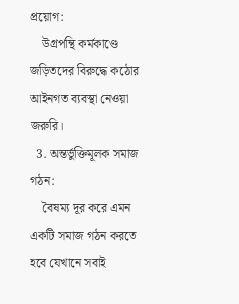প্রয়োগ:
    উগ্রপন্থি কর্মকাণ্ডে জড়িতদের বিরুদ্ধে কঠোর আইনগত ব্যবস্থা নেওয়া জরুরি।
  3. অন্তর্ভুক্তিমূলক সমাজ গঠন:
    বৈষম্য দূর করে এমন একটি সমাজ গঠন করতে হবে যেখানে সবাই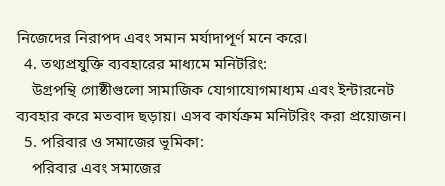নিজেদের নিরাপদ এবং সমান মর্যাদাপূর্ণ মনে করে।
  4. তথ্যপ্রযুক্তি ব্যবহারের মাধ্যমে মনিটরিং:
    উগ্রপন্থি গোষ্ঠীগুলো সামাজিক যোগাযোগমাধ্যম এবং ইন্টারনেট ব্যবহার করে মতবাদ ছড়ায়। এসব কার্যক্রম মনিটরিং করা প্রয়োজন।
  5. পরিবার ও সমাজের ভূমিকা:
    পরিবার এবং সমাজের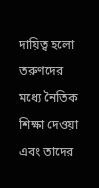দায়িত্ব হলো তরুণদের মধ্যে নৈতিক শিক্ষা দেওয়া এবং তাদের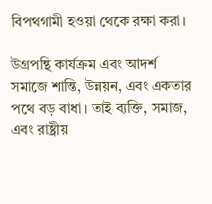বিপথগামী হওয়া থেকে রক্ষা করা।

উগ্রপন্থি কার্যক্রম এবং আদর্শ সমাজে শান্তি, উন্নয়ন, এবং একতার পথে বড় বাধা। তাই ব্যক্তি, সমাজ, এবং রাষ্ট্রীয়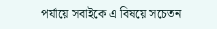পর্যায়ে সবাইকে এ বিষয়ে সচেতন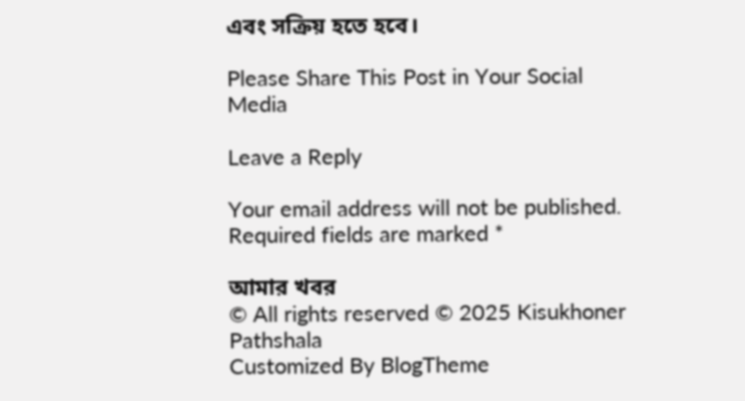এবং সক্রিয় হতে হবে।

Please Share This Post in Your Social Media

Leave a Reply

Your email address will not be published. Required fields are marked *

আমার খবর
© All rights reserved © 2025 Kisukhoner Pathshala
Customized By BlogTheme